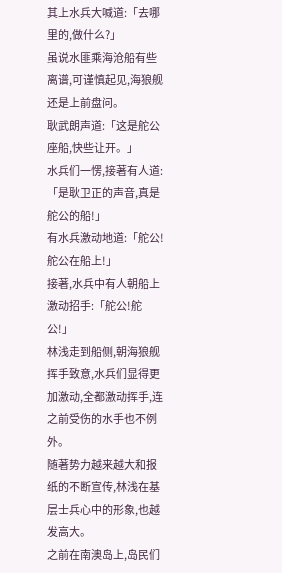其上水兵大喊道:「去哪里的,做什么?」
虽说水匪乘海沧船有些离谱,可谨慎起见,海狼舰还是上前盘问。
耿武朗声道:「这是舵公座船,快些让开。」
水兵们一愣,接著有人道:「是耿卫正的声音,真是舵公的船!」
有水兵激动地道:「舵公!舵公在船上!」
接著,水兵中有人朝船上激动招手:「舵公!舵公!」
林浅走到船侧,朝海狼舰挥手致意,水兵们显得更加激动,全都激动挥手,连之前受伤的水手也不例外。
随著势力越来越大和报纸的不断宣传,林浅在基层士兵心中的形象,也越发高大。
之前在南澳岛上,岛民们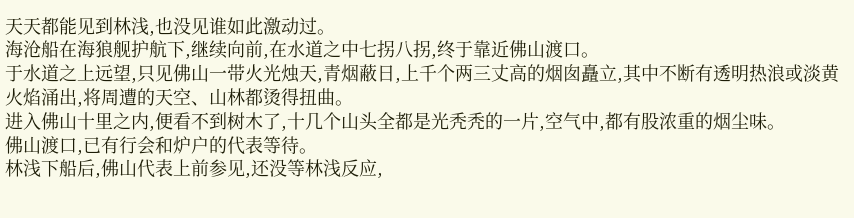天天都能见到林浅,也没见谁如此激动过。
海沧船在海狼舰护航下,继续向前,在水道之中七拐八拐,终于靠近佛山渡口。
于水道之上远望,只见佛山一带火光烛天,青烟蔽日,上千个两三丈高的烟囱矗立,其中不断有透明热浪或淡黄火焰涌出,将周遭的天空、山林都烫得扭曲。
进入佛山十里之内,便看不到树木了,十几个山头全都是光秃秃的一片,空气中,都有股浓重的烟尘味。
佛山渡口,已有行会和炉户的代表等待。
林浅下船后,佛山代表上前参见,还没等林浅反应,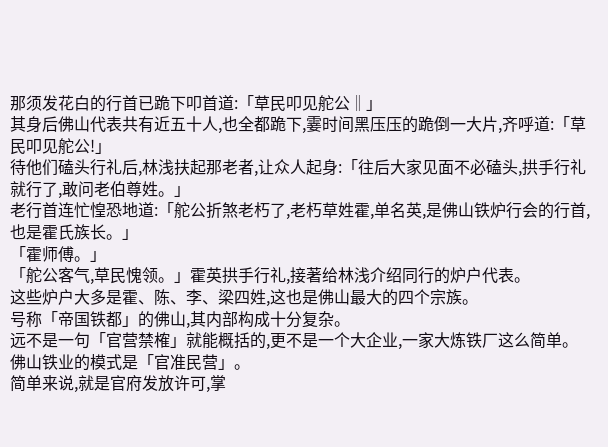那须发花白的行首已跪下叩首道:「草民叩见舵公‖」
其身后佛山代表共有近五十人,也全都跪下,霎时间黑压压的跪倒一大片,齐呼道:「草民叩见舵公!」
待他们磕头行礼后,林浅扶起那老者,让众人起身:「往后大家见面不必磕头,拱手行礼就行了,敢问老伯尊姓。」
老行首连忙惶恐地道:「舵公折煞老朽了,老朽草姓霍,单名英,是佛山铁炉行会的行首,也是霍氏族长。」
「霍师傅。」
「舵公客气,草民愧领。」霍英拱手行礼,接著给林浅介绍同行的炉户代表。
这些炉户大多是霍、陈、李、梁四姓,这也是佛山最大的四个宗族。
号称「帝国铁都」的佛山,其内部构成十分复杂。
远不是一句「官营禁榷」就能概括的,更不是一个大企业,一家大炼铁厂这么简单。
佛山铁业的模式是「官准民营」。
简单来说,就是官府发放许可,掌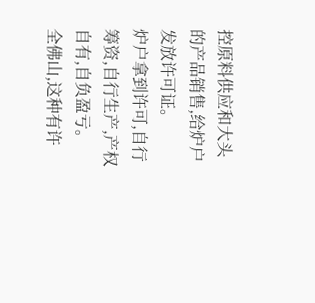控原料供应和大头的产品销售,给炉户发放许可证。
炉户拿到许可,自行筹资,自行生产,产权自有,自负盈亏。
全佛山,这种有许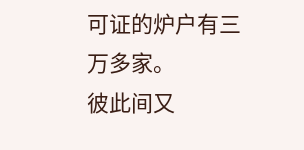可证的炉户有三万多家。
彼此间又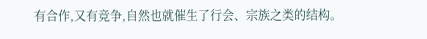有合作,又有竞争,自然也就催生了行会、宗族之类的结构。